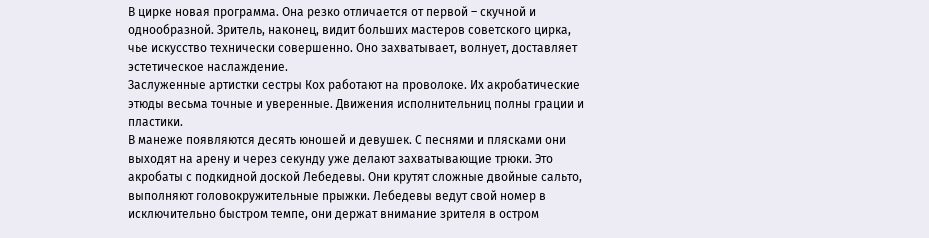В цирке новая программа. Она резко отличается от первой – скучной и однообразной. Зритель, наконец, видит больших мастеров советского цирка, чье искусство технически совершенно. Оно захватывает, волнует, доставляет эстетическое наслаждение.
Заслуженные артистки сестры Кох работают на проволоке. Их акробатические этюды весьма точные и уверенные. Движения исполнительниц полны грации и пластики.
В манеже появляются десять юношей и девушек. С песнями и плясками они выходят на арену и через секунду уже делают захватывающие трюки. Это акробаты с подкидной доской Лебедевы. Они крутят сложные двойные сальто, выполняют головокружительные прыжки. Лебедевы ведут свой номер в исключительно быстром темпе, они держат внимание зрителя в остром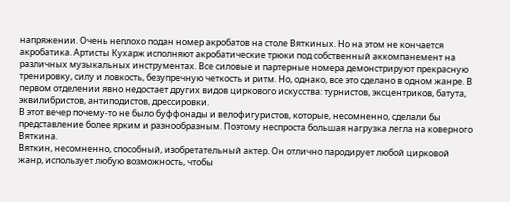напряжении. Очень неплохо подан номер акробатов на столе Вяткиных. Но на этом не кончается акробатика. Артисты Кухарж исполняют акробатические трюки под собственный аккомпанемент на различных музыкальных инструментах. Все силовые и партерные номера демонстрируют прекрасную тренировку, силу и ловкость, безупречную четкость и ритм. Но, однако, все это сделано в одном жанре. В первом отделении явно недостает других видов циркового искусства: турнистов, эксцентриков, батута, эквилибристов, антиподистов, дрессировки.
В этот вечер почему-то не было буффонады и велофигуристов, которые, несомненно, сделали бы представление более ярким и разнообразным. Поэтому неспроста большая нагрузка легла на коверного Вяткина.
Вяткин, несомненно, способный, изобретательный актер. Он отлично пародирует любой цирковой жанр, использует любую возможность, чтобы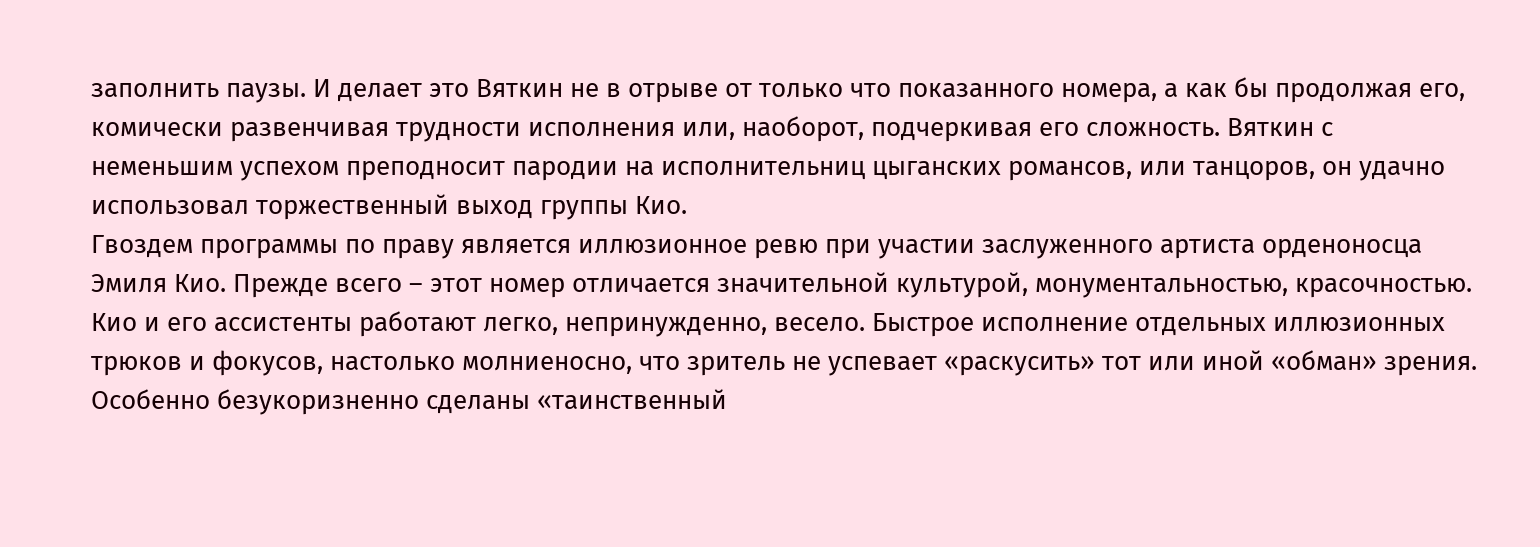заполнить паузы. И делает это Вяткин не в отрыве от только что показанного номера, а как бы продолжая его, комически развенчивая трудности исполнения или, наоборот, подчеркивая его сложность. Вяткин с неменьшим успехом преподносит пародии на исполнительниц цыганских романсов, или танцоров, он удачно использовал торжественный выход группы Кио.
Гвоздем программы по праву является иллюзионное ревю при участии заслуженного артиста орденоносца Эмиля Кио. Прежде всего – этот номер отличается значительной культурой, монументальностью, красочностью. Кио и его ассистенты работают легко, непринужденно, весело. Быстрое исполнение отдельных иллюзионных трюков и фокусов, настолько молниеносно, что зритель не успевает «раскусить» тот или иной «обман» зрения. Особенно безукоризненно сделаны «таинственный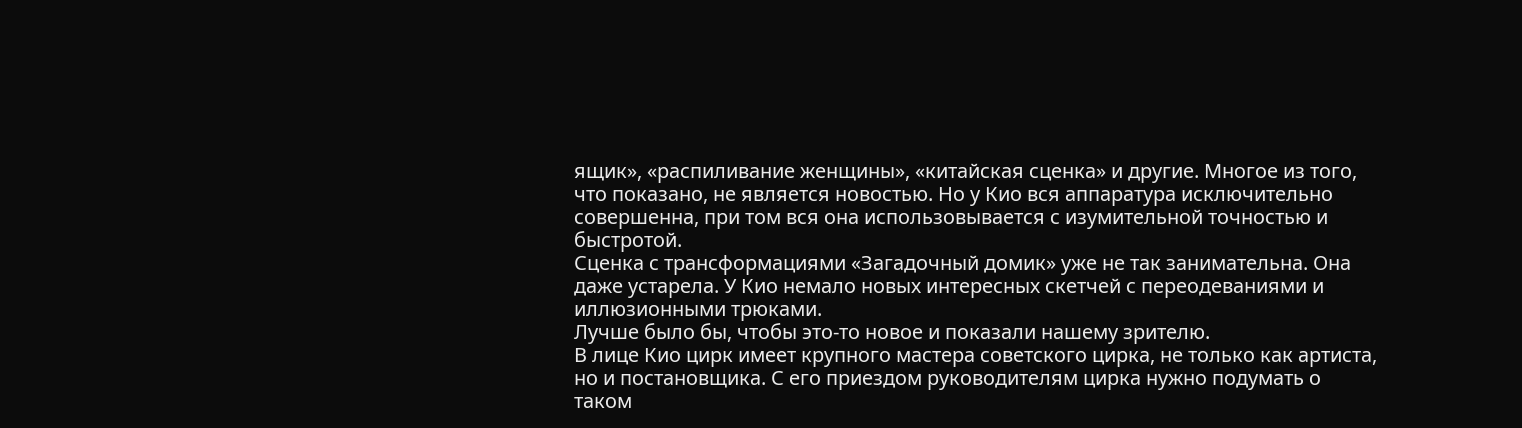ящик», «распиливание женщины», «китайская сценка» и другие. Многое из того, что показано, не является новостью. Но у Кио вся аппаратура исключительно совершенна, при том вся она использовывается с изумительной точностью и быстротой.
Сценка с трансформациями «Загадочный домик» уже не так занимательна. Она даже устарела. У Кио немало новых интересных скетчей с переодеваниями и иллюзионными трюками.
Лучше было бы, чтобы это-то новое и показали нашему зрителю.
В лице Кио цирк имеет крупного мастера советского цирка, не только как артиста, но и постановщика. С его приездом руководителям цирка нужно подумать о таком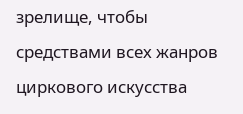зрелище, чтобы средствами всех жанров циркового искусства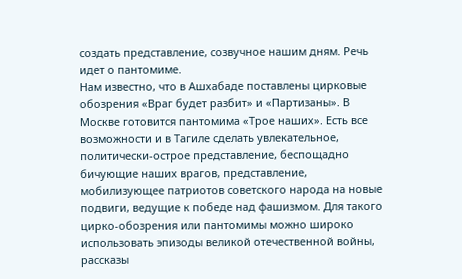создать представление, созвучное нашим дням. Речь идет о пантомиме.
Нам известно, что в Ашхабаде поставлены цирковые обозрения «Враг будет разбит» и «Партизаны». В Москве готовится пантомима «Трое наших». Есть все возможности и в Тагиле сделать увлекательное, политически-острое представление, беспощадно бичующие наших врагов, представление, мобилизующее патриотов советского народа на новые подвиги, ведущие к победе над фашизмом. Для такого цирко-обозрения или пантомимы можно широко использовать эпизоды великой отечественной войны, рассказы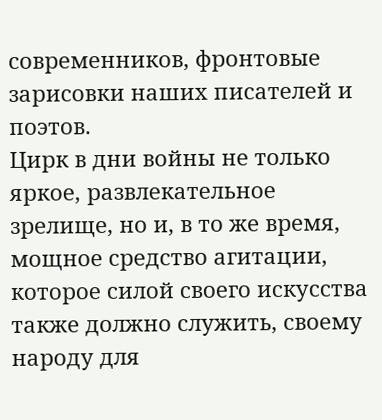современников, фронтовые зарисовки наших писателей и поэтов.
Цирк в дни войны не только яркое, развлекательное зрелище, но и, в то же время, мощное средство агитации, которое силой своего искусства также должно служить, своему народу для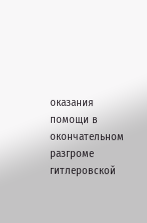оказания помощи в окончательном разгроме гитлеровской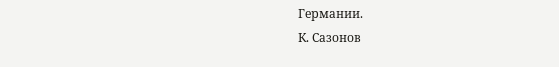Германии.
К. Сазонов